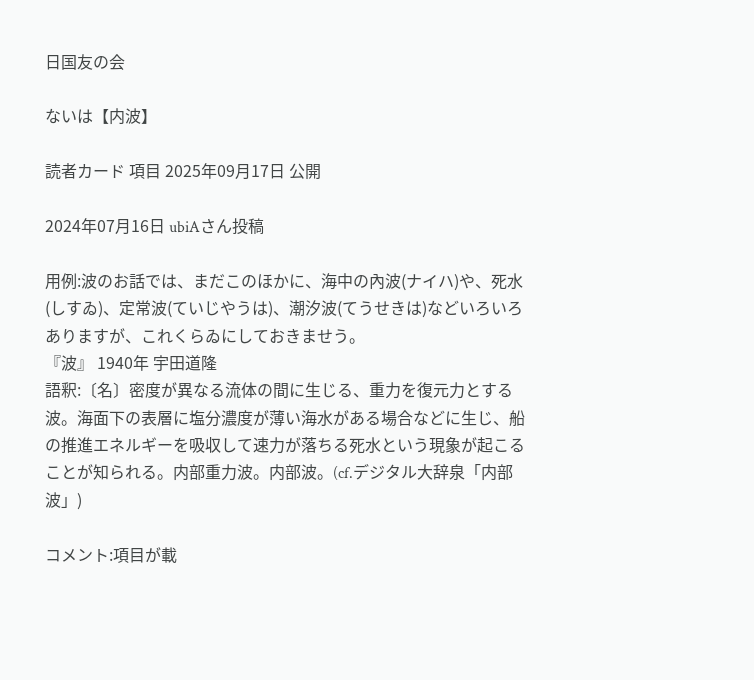日国友の会

ないは【内波】

読者カード 項目 2025年09月17日 公開

2024年07月16日 ubiAさん投稿

用例:波のお話では、まだこのほかに、海中の內波(ナイハ)や、死水(しすゐ)、定常波(ていじやうは)、潮汐波(てうせきは)などいろいろありますが、これくらゐにしておきませう。
『波』 1940年 宇田道隆
語釈:〔名〕密度が異なる流体の間に生じる、重力を復元力とする波。海面下の表層に塩分濃度が薄い海水がある場合などに生じ、船の推進エネルギーを吸収して速力が落ちる死水という現象が起こることが知られる。内部重力波。内部波。(cf.デジタル大辞泉「内部波」)

コメント:項目が載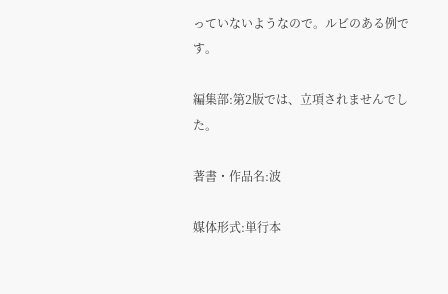っていないようなので。ルビのある例です。

編集部:第2版では、立項されませんでした。

著書・作品名:波

媒体形式:単行本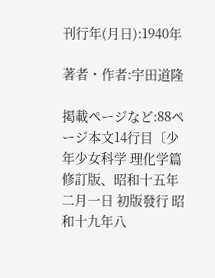刊行年(月日):1940年

著者・作者:宇田道隆

掲載ページなど:88ページ本文14行目〔少年少女科学 理化学篇 修訂版、昭和十五年二月一日 初版發行 昭和十九年八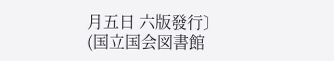月五日 六版發行〕(国立国会図書館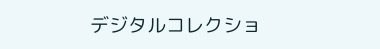デジタルコレクショ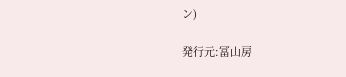ン)

発行元:冨山房